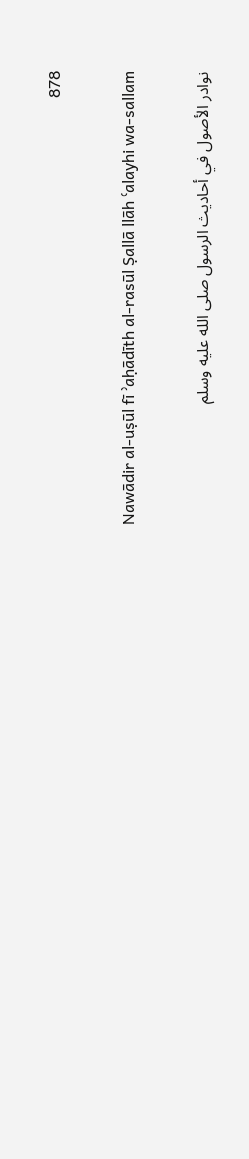878

Nawādir al-uṣūl fī ʾaḥādīth al-rasūl Ṣallā llāh ʿalayhi wa-sallam

نوادر الأصول في أحاديث الرسول صلى الله عليه وسلم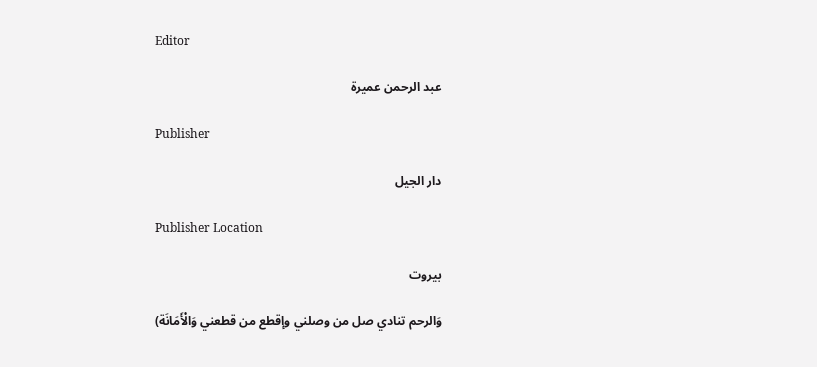Editor

عبد الرحمن عميرة

Publisher

دار الجيل

Publisher Location

بيروت

وَالرحم تنادي صل من وصلني وإقطع من قطعني وَالْأَمَانَة)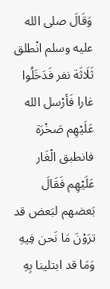وَقَالَ صلى الله عليه وسلم انْطلق ثَلَاثَة نفر فَدَخَلُوا غارا فَأرْسل الله عَلَيْهِم صَخْرَة فانطبق الْغَار عَلَيْهِم فَقَالَ بَعضهم لبَعض قد ترَوْنَ مَا نَحن فِيهِ وَمَا قد ابتلينا بِهِ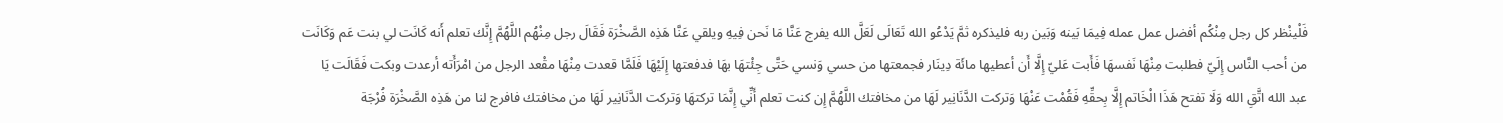فَلْينْظر كل رجل مِنْكُم أفضل عمل عمله فِيمَا بَينه وَبَين ربه فليذكره ثمَّ يَدْعُو الله تَعَالَى لَعَلَّ الله يفرج عَنَّا مَا نَحن فِيهِ ويلقي عَنَّا هَذِه الصَّخْرَة فَقَالَ رجل مِنْهُم اللَّهُمَّ إِنَّك تعلم أَنه كَانَت لي بنت عَم وَكَانَت من أحب النَّاس إِلَيّ فطلبت مِنْهَا نَفسهَا فَأَبت عَليّ إِلَّا أَن أعطيها مائَة دِينَار فجمعتها من حسي وَنسي حَتَّى جِئْتهَا بهَا فدفعتها إِلَيْهَا فَلَمَّا قعدت مِنْهَا مقْعد الرجل من امْرَأَته أرعدت وبكت فَقَالَت يَا عبد الله اتَّقِ الله وَلَا تفتح هَذَا الْخَاتم إِلَّا بِحقِّهِ فَقُمْت عَنْهَا وَتركت الدَّنَانِير لَهَا من مخافتك اللَّهُمَّ إِن كنت تعلم أَنِّي إِنَّمَا تركتهَا وَتركت الدَّنَانِير لَهَا من مخافتك فافرج لنا من هَذِه الصَّخْرَة فُرْجَة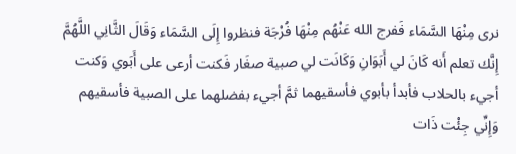نرى مِنْهَا السَّمَاء فَفرج الله عَنْهُم مِنْهَا فُرْجَة فنظروا إِلَى السَّمَاء وَقَالَ الثَّانِي اللَّهُمَّ إِنَّك تعلم أَنه كَانَ لي أَبَوَانِ وَكَانَت لي صبية صغَار فَكنت أرعى على أَبَوي وَكنت أجيء بالحلاب فأبدأ بأبوي فأسقيهما ثمَّ أجيء بفضلهما على الصبية فأسقيهم وَإِنِّي جِئْت ذَات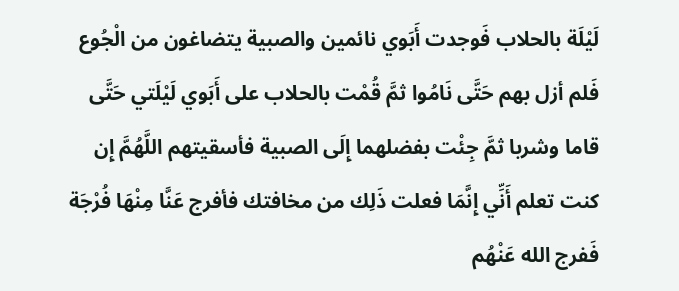لَيْلَة بالحلاب فَوجدت أَبَوي نائمين والصبية يتضاغون من الْجُوع فَلم أزل بهم حَتَّى نَامُوا ثمَّ قُمْت بالحلاب على أَبَوي لَيْلَتي حَتَّى قاما وشربا ثمَّ جِئْت بفضلهما إِلَى الصبية فأسقيتهم اللَّهُمَّ إِن كنت تعلم أَنِّي إِنَّمَا فعلت ذَلِك من مخافتك فأفرج عَنَّا مِنْهَا فُرْجَة فَفرج الله عَنْهُم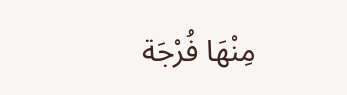مِنْهَا فُرْجَة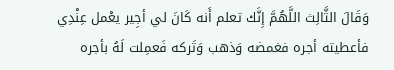وَقَالَ الثَّالِث اللَّهُمَّ إِنَّك تعلم أَنه كَانَ لي أجِير يعْمل عِنْدِي فأعطيته أجره فغمضه وَذهب وَتَركه فَعمِلت لَهُ بأجره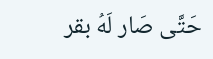حَتَّى صَار لَهُ بقر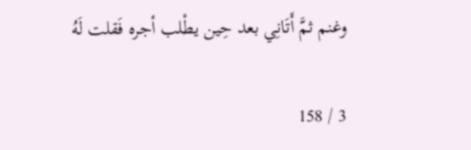وغنم ثمَّ أَتَانِي بعد حِين يطْلب أجره فَقلت لَهُ

3 / 158